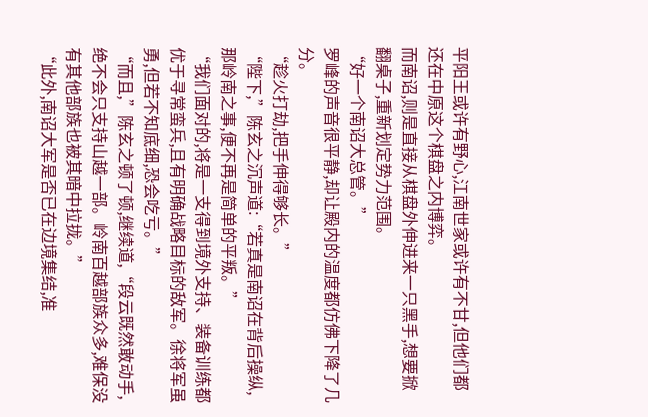平阳王或许有野心,江南世家或许有不甘,但他们都还在中原这个棋盘之内博弈。
而南诏,则是直接从棋盘外伸进来一只黑手,想要掀翻桌子,重新划定势力范围。
“好一个南诏大总管。”
罗峰的声音很平静,却让殿内的温度都仿佛下降了几分。
“趁火打劫,把手伸得够长。”
“陛下,”陈玄之沉声道:“若真是南诏在背后操纵,那岭南之事,便不再是简单的平叛。”
“我们面对的,将是一支得到境外支持、装备训练都优于寻常蛮兵,且有明确战略目标的敌军。徐将军虽勇,但若不知底细,恐会吃亏。”
“而且,”陈玄之顿了顿,继续道,“段云既然敢动手,绝不会只支持山越一部。岭南百越部族众多,难保没有其他部族也被其暗中拉拢。”
“此外,南诏大军是否已在边境集结,准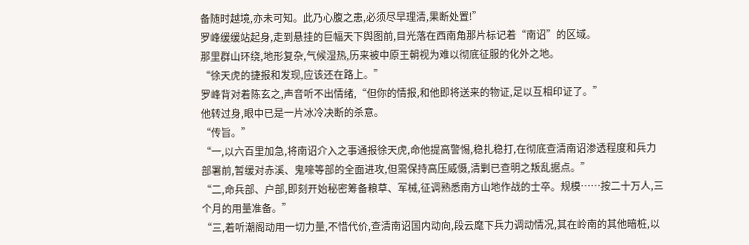备随时越境,亦未可知。此乃心腹之患,必须尽早理清,果断处置!”
罗峰缓缓站起身,走到悬挂的巨幅天下舆图前,目光落在西南角那片标记着“南诏”的区域。
那里群山环绕,地形复杂,气候湿热,历来被中原王朝视为难以彻底征服的化外之地。
“徐天虎的捷报和发现,应该还在路上。”
罗峰背对着陈玄之,声音听不出情绪,“但你的情报,和他即将送来的物证,足以互相印证了。”
他转过身,眼中已是一片冰冷决断的杀意。
“传旨。”
“一,以六百里加急,将南诏介入之事通报徐天虎,命他提高警惕,稳扎稳打,在彻底查清南诏渗透程度和兵力部署前,暂缓对赤溪、鬼嚎等部的全面进攻,但需保持高压威慑,清剿已查明之叛乱据点。”
“二,命兵部、户部,即刻开始秘密筹备粮草、军械,征调熟悉南方山地作战的士卒。规模……按二十万人,三个月的用量准备。”
“三,着听潮阁动用一切力量,不惜代价,查清南诏国内动向,段云麾下兵力调动情况,其在岭南的其他暗桩,以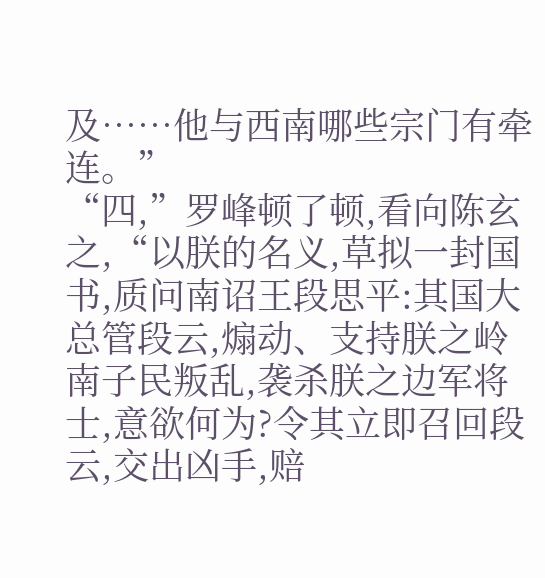及……他与西南哪些宗门有牵连。”
“四,”罗峰顿了顿,看向陈玄之,“以朕的名义,草拟一封国书,质问南诏王段思平:其国大总管段云,煽动、支持朕之岭南子民叛乱,袭杀朕之边军将士,意欲何为?令其立即召回段云,交出凶手,赔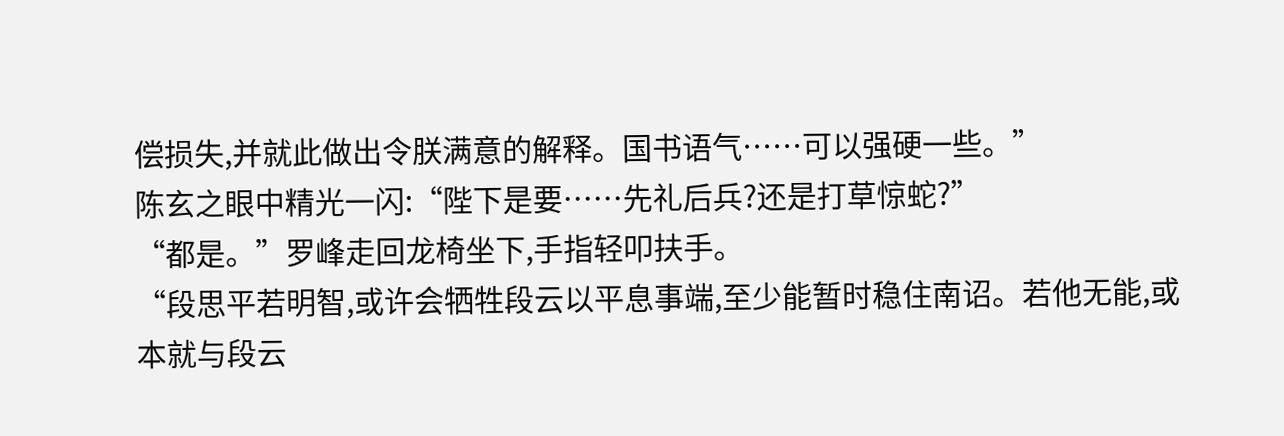偿损失,并就此做出令朕满意的解释。国书语气……可以强硬一些。”
陈玄之眼中精光一闪:“陛下是要……先礼后兵?还是打草惊蛇?”
“都是。”罗峰走回龙椅坐下,手指轻叩扶手。
“段思平若明智,或许会牺牲段云以平息事端,至少能暂时稳住南诏。若他无能,或本就与段云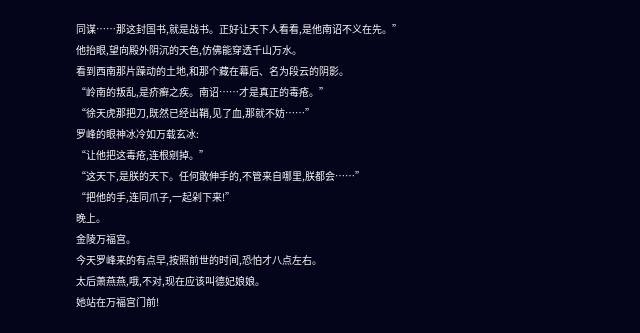同谋……那这封国书,就是战书。正好让天下人看看,是他南诏不义在先。”
他抬眼,望向殿外阴沉的天色,仿佛能穿透千山万水。
看到西南那片躁动的土地,和那个藏在幕后、名为段云的阴影。
“岭南的叛乱,是疥癣之疾。南诏……才是真正的毒疮。”
“徐天虎那把刀,既然已经出鞘,见了血,那就不妨……”
罗峰的眼神冰冷如万载玄冰:
“让他把这毒疮,连根剜掉。”
“这天下,是朕的天下。任何敢伸手的,不管来自哪里,朕都会……”
“把他的手,连同爪子,一起剁下来!”
晚上。
金陵万福宫。
今天罗峰来的有点早,按照前世的时间,恐怕才八点左右。
太后萧燕燕,哦,不对,现在应该叫德妃娘娘。
她站在万福宫门前!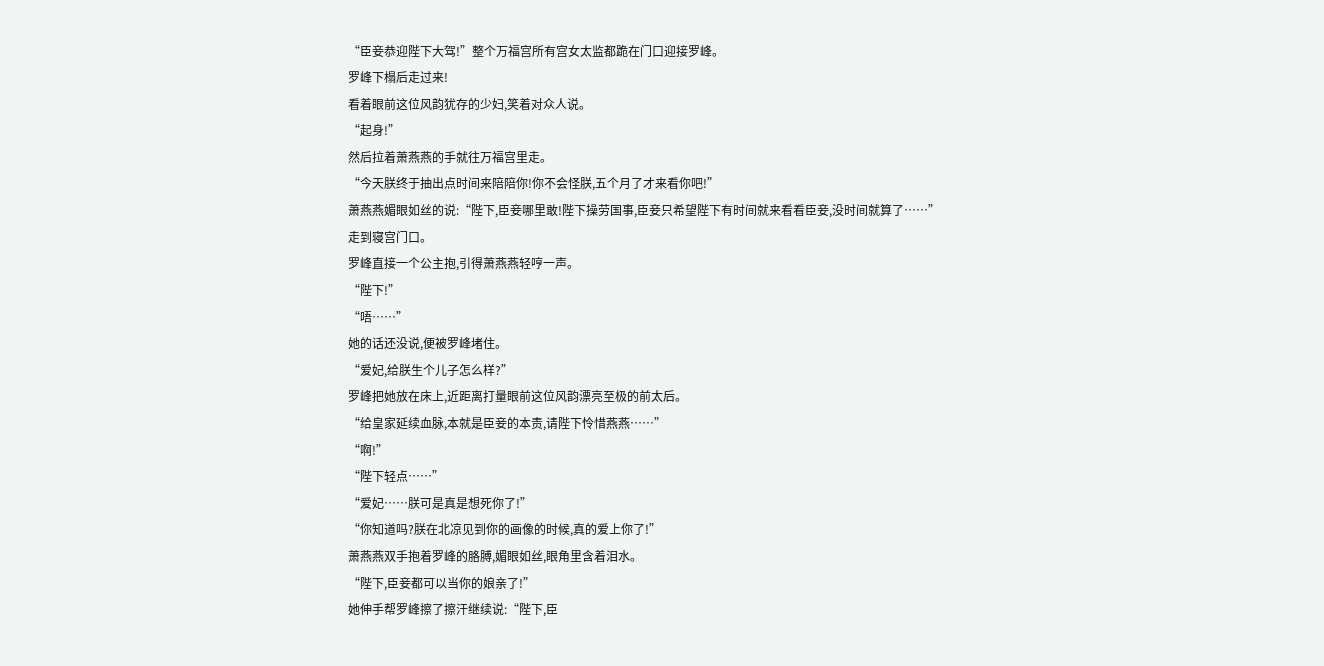“臣妾恭迎陛下大驾!”整个万福宫所有宫女太监都跪在门口迎接罗峰。
罗峰下榻后走过来!
看着眼前这位风韵犹存的少妇,笑着对众人说。
“起身!”
然后拉着萧燕燕的手就往万福宫里走。
“今天朕终于抽出点时间来陪陪你!你不会怪朕,五个月了才来看你吧!”
萧燕燕媚眼如丝的说:“陛下,臣妾哪里敢!陛下操劳国事,臣妾只希望陛下有时间就来看看臣妾,没时间就算了……”
走到寝宫门口。
罗峰直接一个公主抱,引得萧燕燕轻哼一声。
“陛下!”
“唔……”
她的话还没说,便被罗峰堵住。
“爱妃,给朕生个儿子怎么样?”
罗峰把她放在床上,近距离打量眼前这位风韵漂亮至极的前太后。
“给皇家延续血脉,本就是臣妾的本责,请陛下怜惜燕燕……”
“啊!”
“陛下轻点……”
“爱妃……朕可是真是想死你了!”
“你知道吗?朕在北凉见到你的画像的时候,真的爱上你了!”
萧燕燕双手抱着罗峰的胳膊,媚眼如丝,眼角里含着泪水。
“陛下,臣妾都可以当你的娘亲了!”
她伸手帮罗峰擦了擦汗继续说:“陛下,臣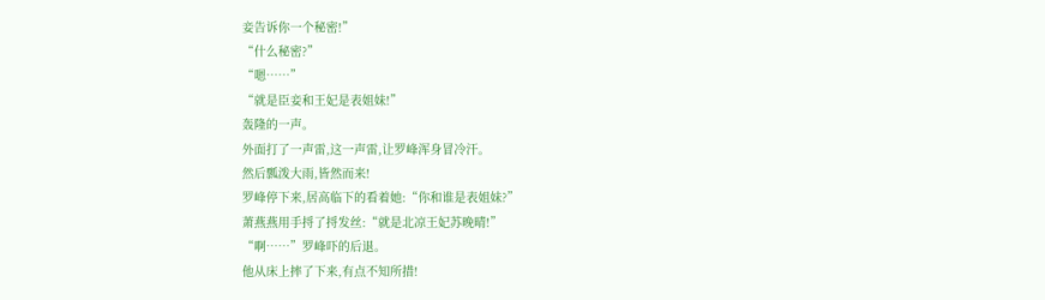妾告诉你一个秘密!”
“什么秘密?”
“嗯……”
“就是臣妾和王妃是表姐妹!”
轰隆的一声。
外面打了一声雷,这一声雷,让罗峰浑身冒冷汗。
然后瓢泼大雨,皆然而来!
罗峰停下来,居高临下的看着她:“你和谁是表姐妹?”
萧燕燕用手捋了捋发丝:“就是北凉王妃苏晚晴!”
“啊……”罗峰吓的后退。
他从床上摔了下来,有点不知所措!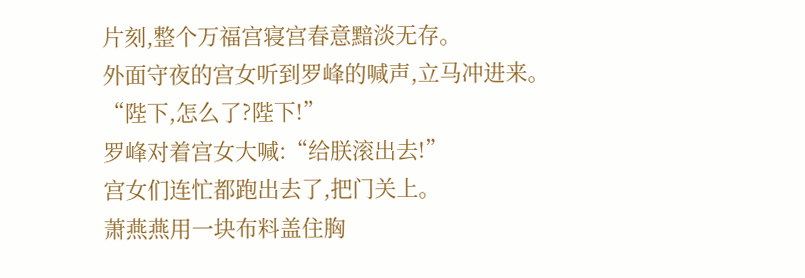片刻,整个万福宫寝宫春意黯淡无存。
外面守夜的宫女听到罗峰的喊声,立马冲进来。
“陛下,怎么了?陛下!”
罗峰对着宫女大喊:“给朕滚出去!”
宫女们连忙都跑出去了,把门关上。
萧燕燕用一块布料盖住胸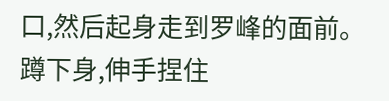口,然后起身走到罗峰的面前。
蹲下身,伸手捏住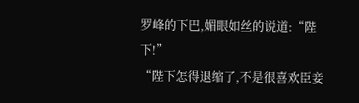罗峰的下巴,媚眼如丝的说道:“陛下!”
“陛下怎得退缩了,不是很喜欢臣妾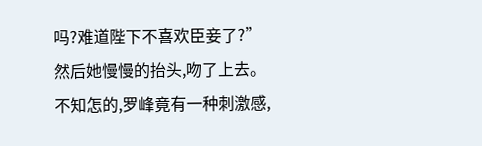吗?难道陛下不喜欢臣妾了?”
然后她慢慢的抬头,吻了上去。
不知怎的,罗峰竟有一种刺激感,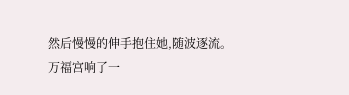然后慢慢的伸手抱住她,随波逐流。
万福宫响了一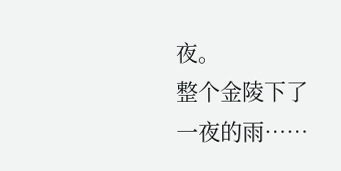夜。
整个金陵下了一夜的雨……